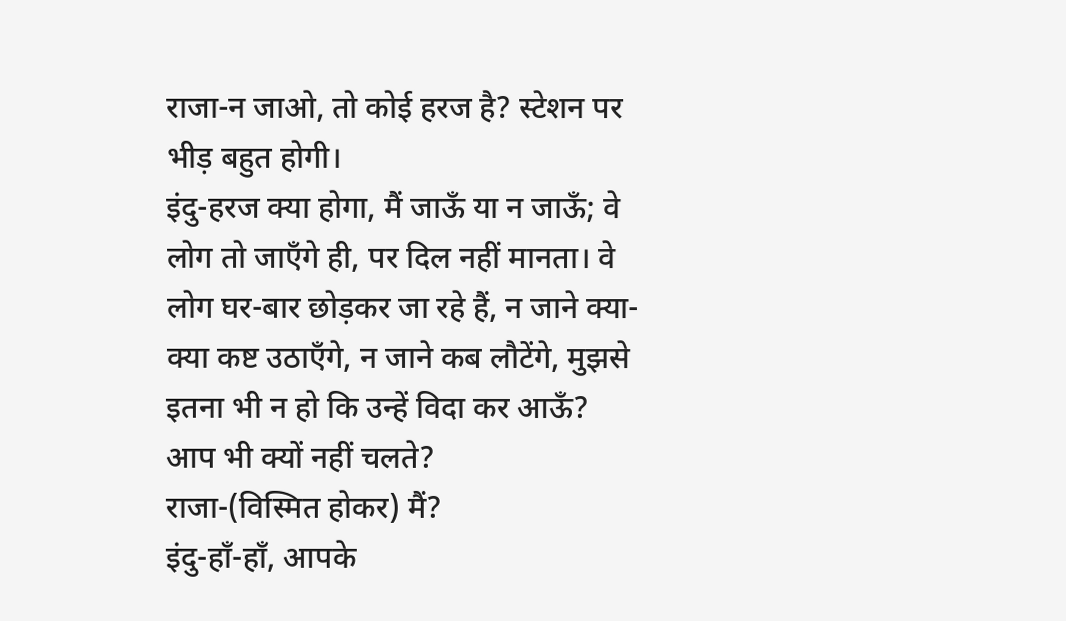राजा-न जाओ, तो कोई हरज है? स्टेशन पर भीड़ बहुत होगी।
इंदु-हरज क्या होगा, मैं जाऊँ या न जाऊँ; वे लोग तो जाएँगे ही, पर दिल नहीं मानता। वे लोग घर-बार छोड़कर जा रहे हैं, न जाने क्या-क्या कष्ट उठाएँगे, न जाने कब लौटेंगे, मुझसे इतना भी न हो कि उन्हें विदा कर आऊँ? आप भी क्यों नहीं चलते?
राजा-(विस्मित होकर) मैं?
इंदु-हाँ-हाँ, आपके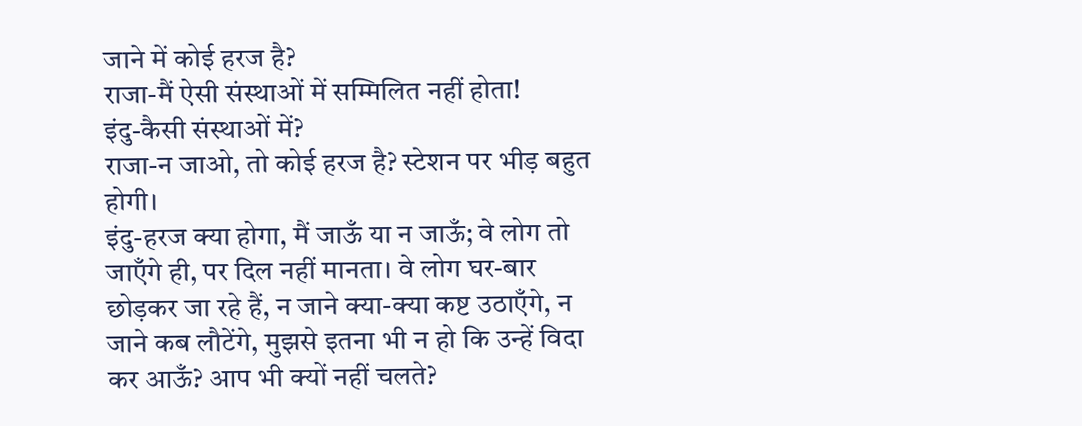जाने में कोई हरज है?
राजा-मैं ऐसी संस्थाओं में सम्मिलित नहीं होता!
इंदु-कैसी संस्थाओं में?
राजा-न जाओ, तो कोई हरज है? स्टेशन पर भीड़ बहुत होगी।
इंदु-हरज क्या होगा, मैं जाऊँ या न जाऊँ; वे लोग तो जाएँगे ही, पर दिल नहीं मानता। वे लोग घर-बार छोड़कर जा रहे हैं, न जाने क्या-क्या कष्ट उठाएँगे, न जाने कब लौटेंगे, मुझसे इतना भी न हो कि उन्हें विदा कर आऊँ? आप भी क्यों नहीं चलते?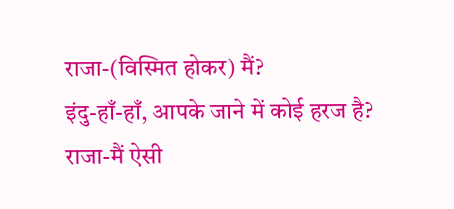राजा-(विस्मित होकर) मैं?
इंदु-हाँ-हाँ, आपके जाने में कोई हरज है?
राजा-मैं ऐसी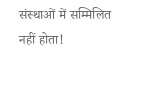संस्थाओं में सम्मिलित नहीं होता!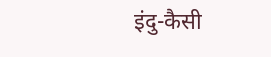इंदु-कैसी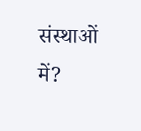संस्थाओं में?